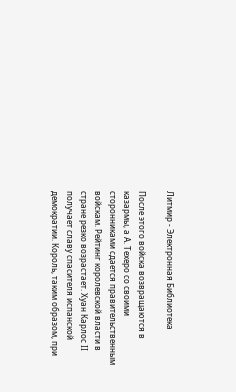Литмир - Электронная Библиотека

После этого войска возвращаются в казармы, а А. Техеро со своими сторонниками сдается правительственным войскам. Рейтинг королевской власти в стране резко возрастает. Хуан Карлос II получает славу спасителя испанской демократии. Король, таким образом, при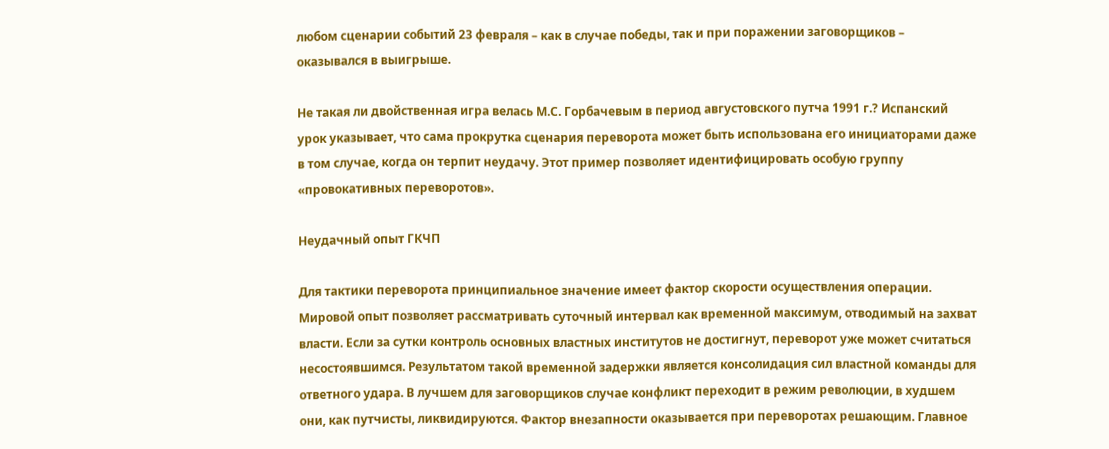любом сценарии событий 23 февраля – как в случае победы, так и при поражении заговорщиков – оказывался в выигрыше.

Не такая ли двойственная игра велась М.С. Горбачевым в период августовского путча 1991 г.? Испанский урок указывает, что сама прокрутка сценария переворота может быть использована его инициаторами даже в том случае, когда он терпит неудачу. Этот пример позволяет идентифицировать особую группу «провокативных переворотов».

Неудачный опыт ГКЧП

Для тактики переворота принципиальное значение имеет фактор скорости осуществления операции. Мировой опыт позволяет рассматривать суточный интервал как временной максимум, отводимый на захват власти. Если за сутки контроль основных властных институтов не достигнут, переворот уже может считаться несостоявшимся. Результатом такой временной задержки является консолидация сил властной команды для ответного удара. В лучшем для заговорщиков случае конфликт переходит в режим революции, в худшем они, как путчисты, ликвидируются. Фактор внезапности оказывается при переворотах решающим. Главное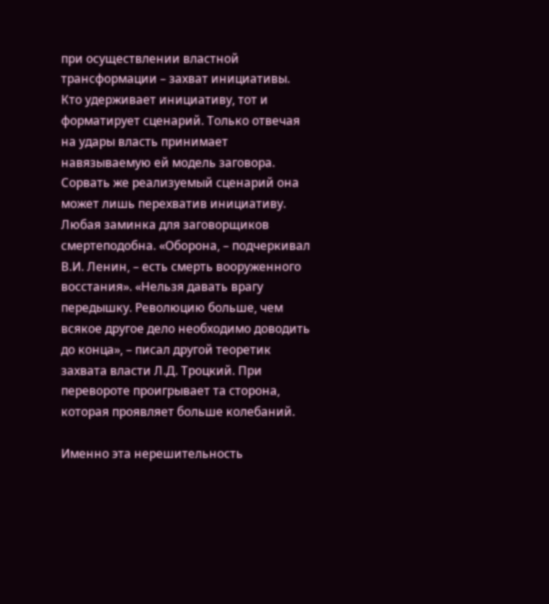при осуществлении властной трансформации – захват инициативы. Кто удерживает инициативу, тот и форматирует сценарий. Только отвечая на удары власть принимает навязываемую ей модель заговора. Сорвать же реализуемый сценарий она может лишь перехватив инициативу. Любая заминка для заговорщиков смертеподобна. «Оборона, – подчеркивал В.И. Ленин, – есть смерть вооруженного восстания». «Нельзя давать врагу передышку. Революцию больше, чем всякое другое дело необходимо доводить до конца», – писал другой теоретик захвата власти Л.Д. Троцкий. При перевороте проигрывает та сторона, которая проявляет больше колебаний.

Именно эта нерешительность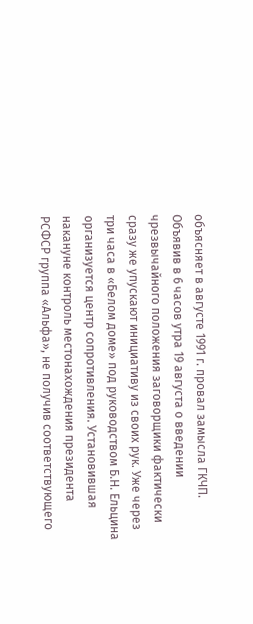объясняет в августе 1991 г. провал замысла ГКЧП. Объявив в 6 часов утра 19 августа о введении чрезвычайного положения заговорщики фактически сразу же упускают инициативу из своих рук. Уже через три часа в «Белом доме» под руководством Б.Н. Ельцина организуется центр сопротивления. Установившая накануне контроль местонахождения президента РСФСР группа «Альфа», не получив соответствующего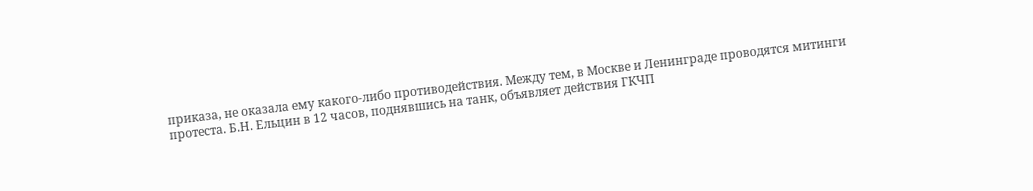приказа, не оказала ему какого-либо противодействия. Между тем, в Москве и Ленинграде проводятся митинги протеста. Б.Н. Ельцин в 12 часов, поднявшись на танк, объявляет действия ГКЧП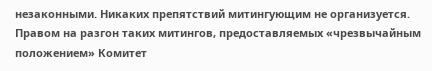незаконными. Никаких препятствий митингующим не организуется. Правом на разгон таких митингов, предоставляемых «чрезвычайным положением» Комитет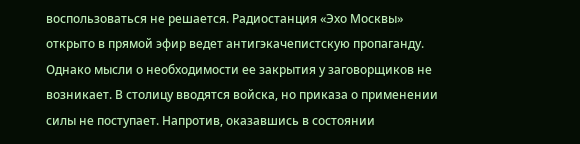воспользоваться не решается. Радиостанция «Эхо Москвы» открыто в прямой эфир ведет антигэкачепистскую пропаганду. Однако мысли о необходимости ее закрытия у заговорщиков не возникает. В столицу вводятся войска, но приказа о применении силы не поступает. Напротив, оказавшись в состоянии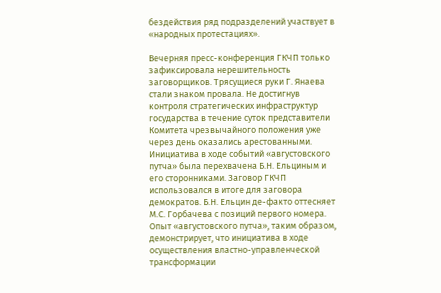бездействия ряд подразделений участвует в «народных протестациях».

Вечерняя пресс-конференция ГКЧП только зафиксировала нерешительность заговорщиков. Трясущиеся руки Г. Янаева стали знаком провала. Не достигнув контроля стратегических инфраструктур государства в течение суток представители Комитета чрезвычайного положения уже через день оказались арестованными. Инициатива в ходе событий «августовского путча» была перехвачена Б.Н. Ельциным и его сторонниками. Заговор ГКЧП использовался в итоге для заговора демократов. Б.Н. Ельцин де-факто оттесняет М.С. Горбачева с позиций первого номера. Опыт «августовского путча», таким образом, демонстрирует, что инициатива в ходе осуществления властно-управленческой трансформации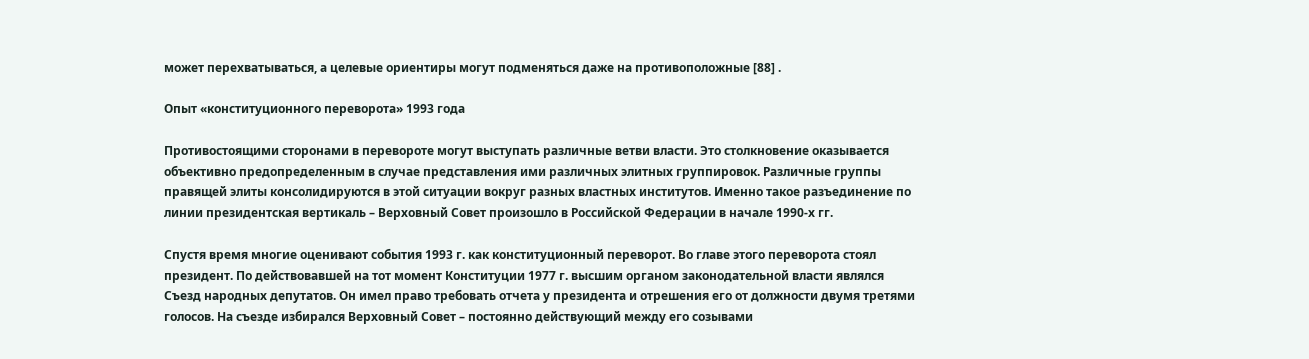может перехватываться, а целевые ориентиры могут подменяться даже на противоположные [88] .

Опыт «конституционного переворота» 1993 года

Противостоящими сторонами в перевороте могут выступать различные ветви власти. Это столкновение оказывается объективно предопределенным в случае представления ими различных элитных группировок. Различные группы правящей элиты консолидируются в этой ситуации вокруг разных властных институтов. Именно такое разъединение по линии президентская вертикаль – Верховный Совет произошло в Российской Федерации в начале 1990-х гг.

Спустя время многие оценивают события 1993 г. как конституционный переворот. Во главе этого переворота стоял президент. По действовавшей на тот момент Конституции 1977 г. высшим органом законодательной власти являлся Съезд народных депутатов. Он имел право требовать отчета у президента и отрешения его от должности двумя третями голосов. На съезде избирался Верховный Совет – постоянно действующий между его созывами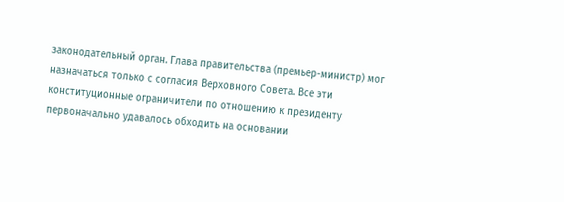законодательный орган. Глава правительства (премьер-министр) мог назначаться только с согласия Верховного Совета. Все эти конституционные ограничители по отношению к президенту первоначально удавалось обходить на основании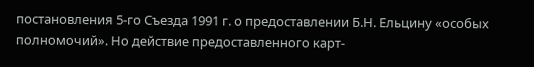постановления 5-го Съезда 1991 г. о предоставлении Б.Н. Ельцину «особых полномочий». Но действие предоставленного карт-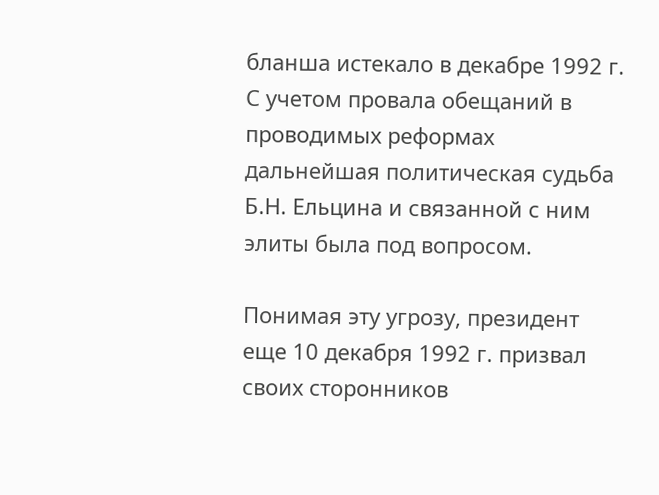бланша истекало в декабре 1992 г. С учетом провала обещаний в проводимых реформах дальнейшая политическая судьба Б.Н. Ельцина и связанной с ним элиты была под вопросом.

Понимая эту угрозу, президент еще 10 декабря 1992 г. призвал своих сторонников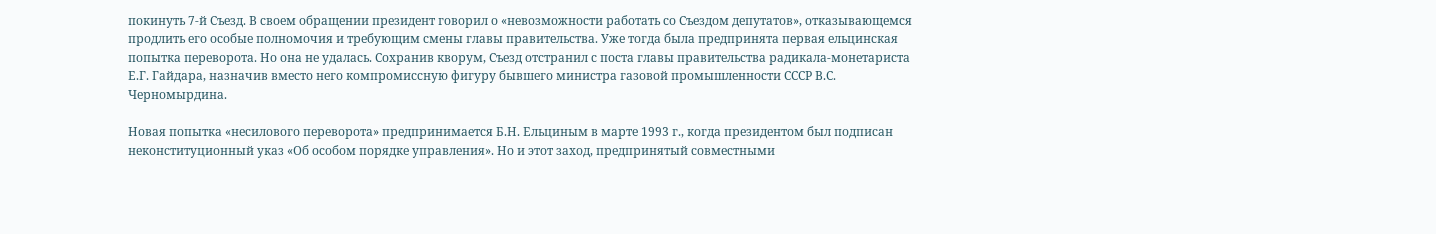покинуть 7-й Съезд. В своем обращении президент говорил о «невозможности работать со Съездом депутатов», отказывающемся продлить его особые полномочия и требующим смены главы правительства. Уже тогда была предпринята первая ельцинская попытка переворота. Но она не удалась. Сохранив кворум, Съезд отстранил с поста главы правительства радикала-монетариста Е.Г. Гайдара, назначив вместо него компромиссную фигуру бывшего министра газовой промышленности СССР В.С. Черномырдина.

Новая попытка «несилового переворота» предпринимается Б.Н. Ельциным в марте 1993 г., когда президентом был подписан неконституционный указ «Об особом порядке управления». Но и этот заход, предпринятый совместными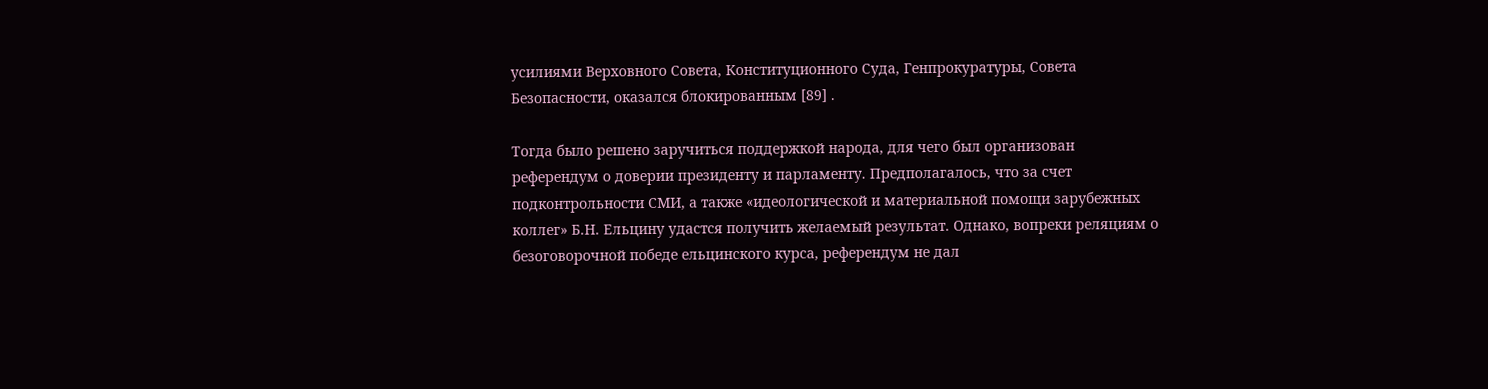усилиями Верховного Совета, Конституционного Суда, Генпрокуратуры, Совета Безопасности, оказался блокированным [89] .

Тогда было решено заручиться поддержкой народа, для чего был организован референдум о доверии президенту и парламенту. Предполагалось, что за счет подконтрольности СМИ, а также «идеологической и материальной помощи зарубежных коллег» Б.Н. Ельцину удастся получить желаемый результат. Однако, вопреки реляциям о безоговорочной победе ельцинского курса, референдум не дал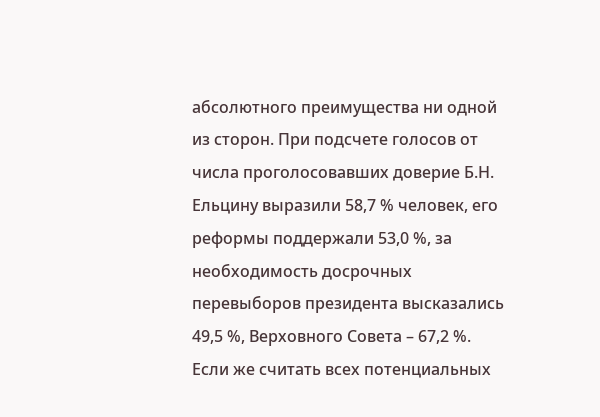абсолютного преимущества ни одной из сторон. При подсчете голосов от числа проголосовавших доверие Б.Н. Ельцину выразили 58,7 % человек, его реформы поддержали 53,0 %, за необходимость досрочных перевыборов президента высказались 49,5 %, Верховного Совета – 67,2 %. Если же считать всех потенциальных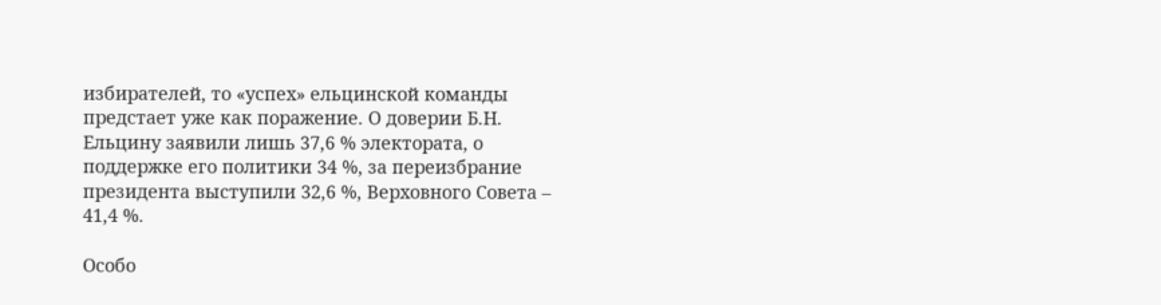избирателей, то «успех» ельцинской команды предстает уже как поражение. О доверии Б.Н. Ельцину заявили лишь 37,6 % электората, о поддержке его политики 34 %, за переизбрание президента выступили 32,6 %, Верховного Совета – 41,4 %.

Особо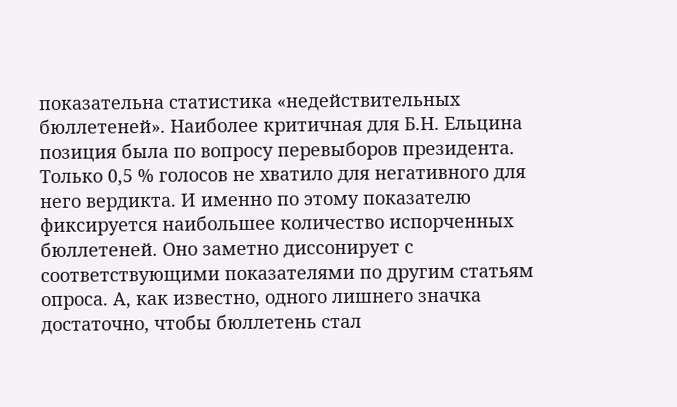показательна статистика «недействительных бюллетеней». Наиболее критичная для Б.Н. Ельцина позиция была по вопросу перевыборов президента. Только 0,5 % голосов не хватило для негативного для него вердикта. И именно по этому показателю фиксируется наибольшее количество испорченных бюллетеней. Оно заметно диссонирует с соответствующими показателями по другим статьям опроса. А, как известно, одного лишнего значка достаточно, чтобы бюллетень стал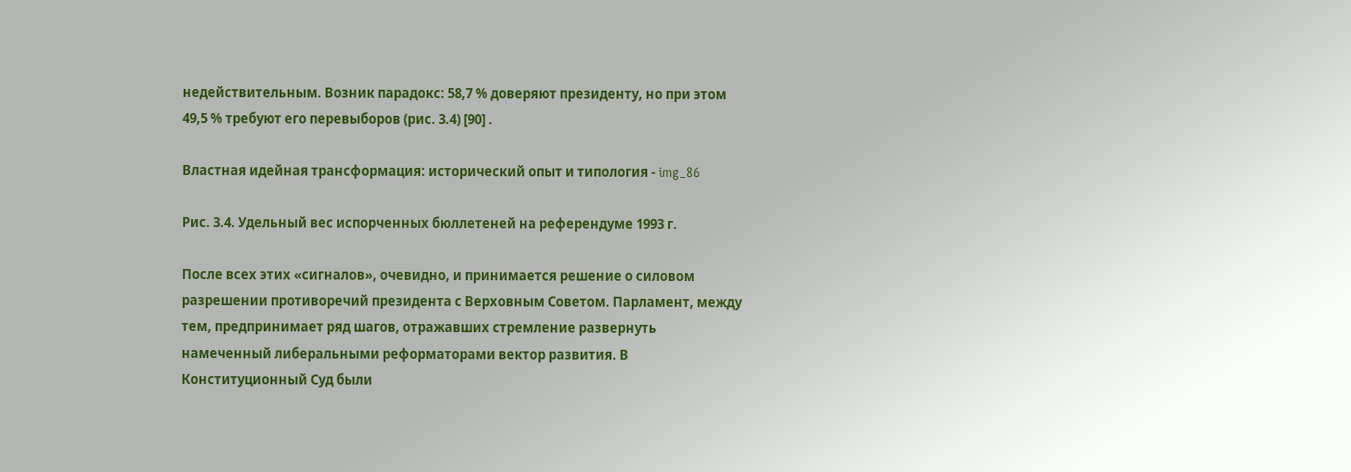недействительным. Возник парадокс: 58,7 % доверяют президенту, но при этом 49,5 % требуют его перевыборов (рис. 3.4) [90] .

Властная идейная трансформация: исторический опыт и типология - img_86

Рис. 3.4. Удельный вес испорченных бюллетеней на референдуме 1993 г.

После всех этих «сигналов», очевидно, и принимается решение о силовом разрешении противоречий президента с Верховным Советом. Парламент, между тем, предпринимает ряд шагов, отражавших стремление развернуть намеченный либеральными реформаторами вектор развития. В Конституционный Суд были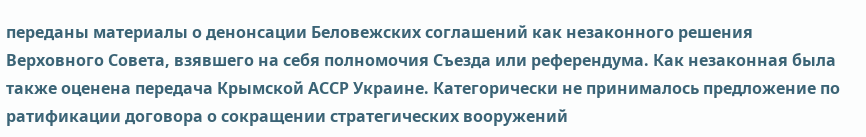переданы материалы о денонсации Беловежских соглашений как незаконного решения Верховного Совета, взявшего на себя полномочия Съезда или референдума. Как незаконная была также оценена передача Крымской АССР Украине. Категорически не принималось предложение по ратификации договора о сокращении стратегических вооружений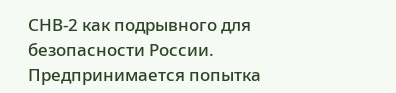СНВ-2 как подрывного для безопасности России. Предпринимается попытка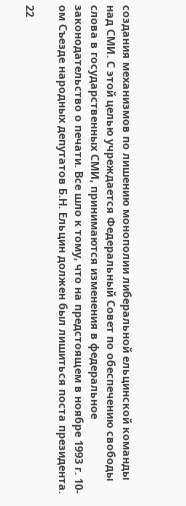создания механизмов по лишению монополии либеральной ельцинской команды над СМИ. С этой целью учреждается Федеральный Совет по обеспечению свободы слова в государственных СМИ, принимаются изменения в федеральное законодательство о печати. Все шло к тому, что на предстоящем в ноябре 1993 г. 10-ом Съезде народных депутатов Б.Н. Ельцин должен был лишиться поста президента.

22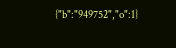{"b":"949752","o":1}